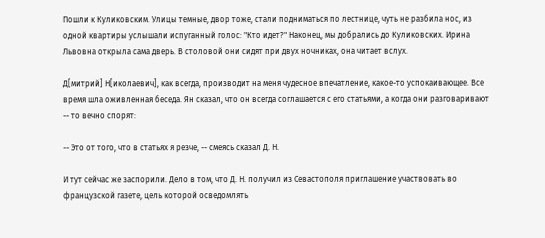Пошли к Куликовским. Улицы темные, двор тоже, стали подниматься по лестнице, чуть не разбила нос, из одной квартиры услышали испуганный голос: "Кто идет?" Наконец, мы добрались до Куликовских. Ирина Львовна открыла сама дверь. В столовой они сидят при двух ночниках, она читает вслух.

Д[митрий] Н[иколаевич], как всегда, производит на меня чудесное впечатление, какое-то успокаивающее. Все время шла оживленная беседа. Ян сказал, что он всегда соглашается с его статьями, а когда они разговаривают -- то вечно спорят:

-- Это от того, что в статьях я резче, -- смеясь сказал Д. Н.

И тут сейчас же заспорили. Дело в том, что Д. Н. получил из Севастополя приглашение участвовать во французской газете, цель которой осведомлять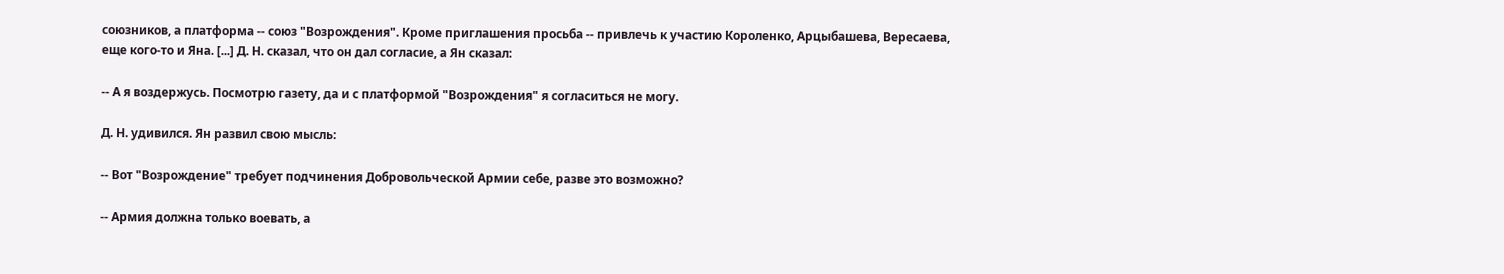союзников, а платформа -- союз "Возрождения". Кроме приглашения просьба -- привлечь к участию Короленко, Арцыбашева, Вересаева, еще кого-то и Яна. [...] Д. Н. сказал, что он дал согласие, а Ян сказал:

-- А я воздержусь. Посмотрю газету, да и с платформой "Возрождения" я согласиться не могу.

Д. Н. удивился. Ян развил свою мысль:

-- Вот "Возрождение" требует подчинения Добровольческой Армии себе, разве это возможно?

-- Армия должна только воевать, а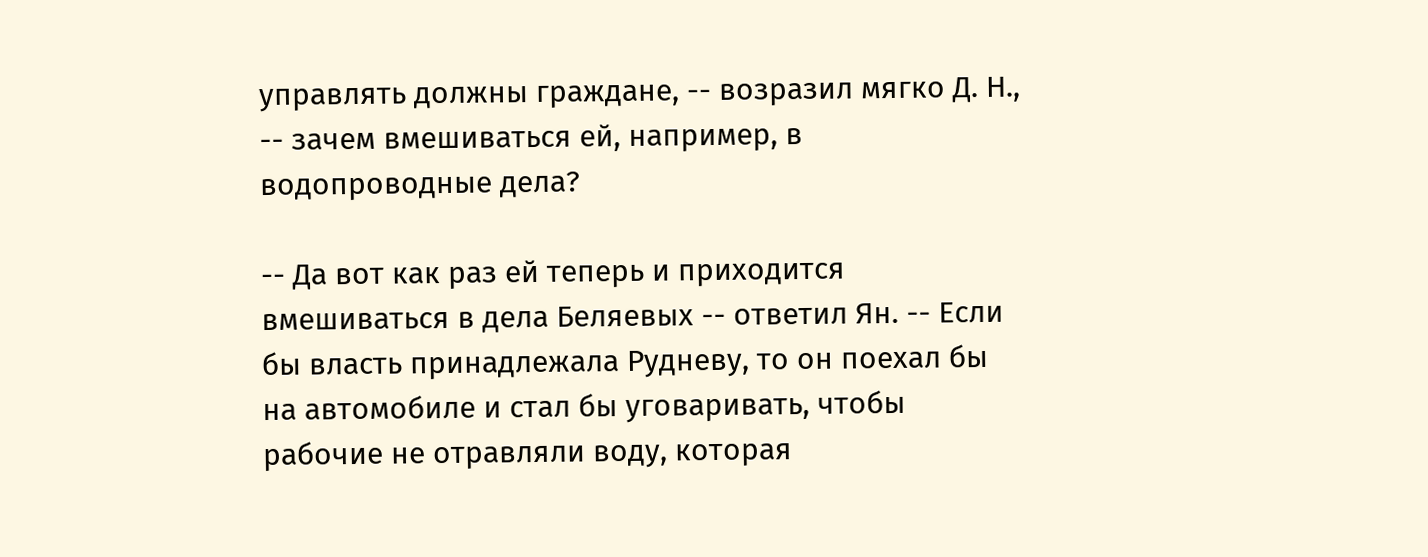управлять должны граждане, -- возразил мягко Д. Н., -- зачем вмешиваться ей, например, в водопроводные дела?

-- Да вот как раз ей теперь и приходится вмешиваться в дела Беляевых -- ответил Ян. -- Если бы власть принадлежала Рудневу, то он поехал бы на автомобиле и стал бы уговаривать, чтобы рабочие не отравляли воду, которая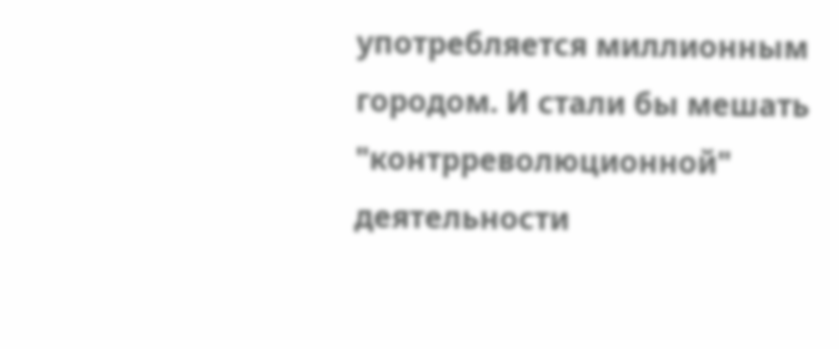употребляется миллионным городом. И стали бы мешать "контрреволюционной" деятельности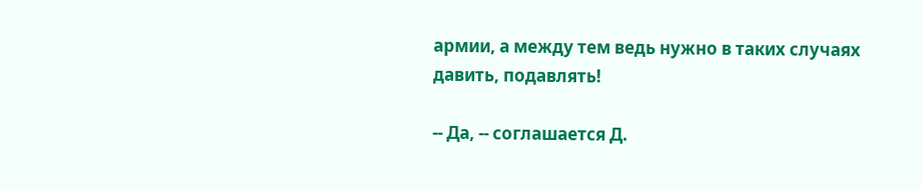армии, а между тем ведь нужно в таких случаях давить, подавлять!

-- Да, -- соглашается Д.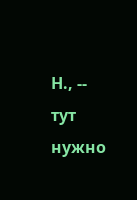Н., -- тут нужно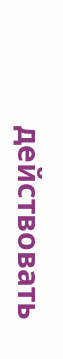действовать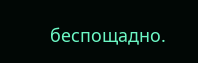беспощадно.